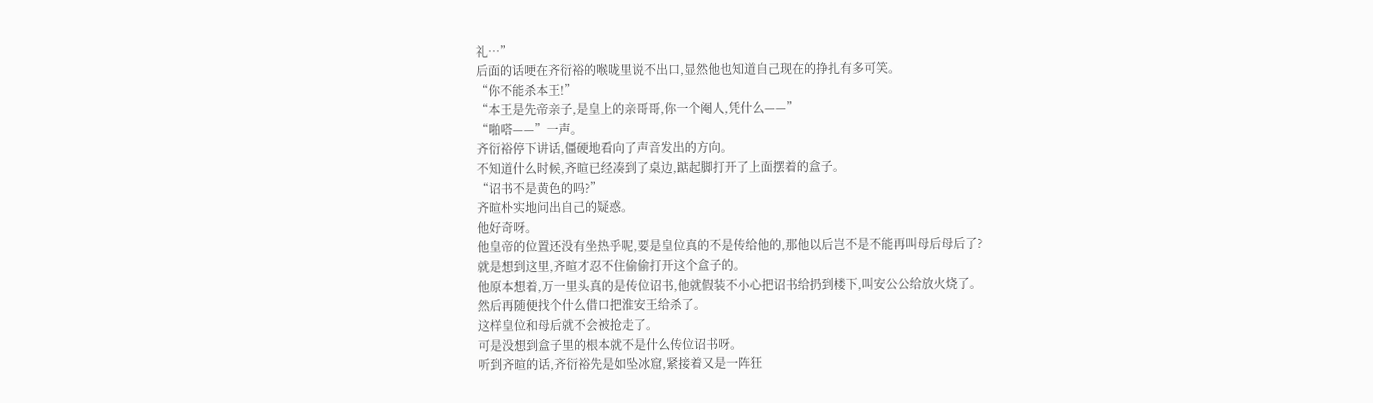礼…”
后面的话哽在齐衍裕的喉咙里说不出口,显然他也知道自己现在的挣扎有多可笑。
“你不能杀本王!”
“本王是先帝亲子,是皇上的亲哥哥,你一个阉人,凭什么——”
“啪嗒——”一声。
齐衍裕停下讲话,僵硬地看向了声音发出的方向。
不知道什么时候,齐暄已经凑到了桌边,踮起脚打开了上面摆着的盒子。
“诏书不是黄色的吗?”
齐暄朴实地问出自己的疑惑。
他好奇呀。
他皇帝的位置还没有坐热乎呢,要是皇位真的不是传给他的,那他以后岂不是不能再叫母后母后了?
就是想到这里,齐暄才忍不住偷偷打开这个盒子的。
他原本想着,万一里头真的是传位诏书,他就假装不小心把诏书给扔到楼下,叫安公公给放火烧了。
然后再随便找个什么借口把淮安王给杀了。
这样皇位和母后就不会被抢走了。
可是没想到盒子里的根本就不是什么传位诏书呀。
听到齐暄的话,齐衍裕先是如坠冰窟,紧接着又是一阵狂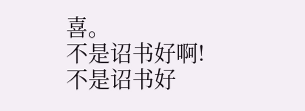喜。
不是诏书好啊!
不是诏书好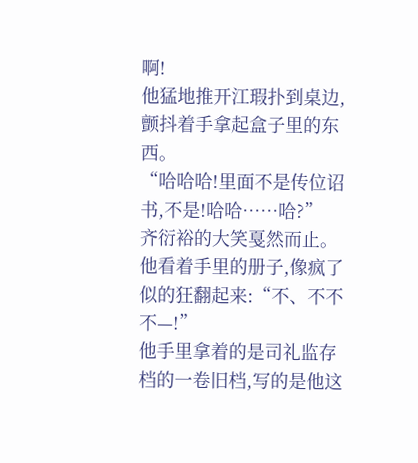啊!
他猛地推开江瑕扑到桌边,颤抖着手拿起盒子里的东西。
“哈哈哈!里面不是传位诏书,不是!哈哈……哈?”
齐衍裕的大笑戛然而止。
他看着手里的册子,像疯了似的狂翻起来:“不、不不不—!”
他手里拿着的是司礼监存档的一卷旧档,写的是他这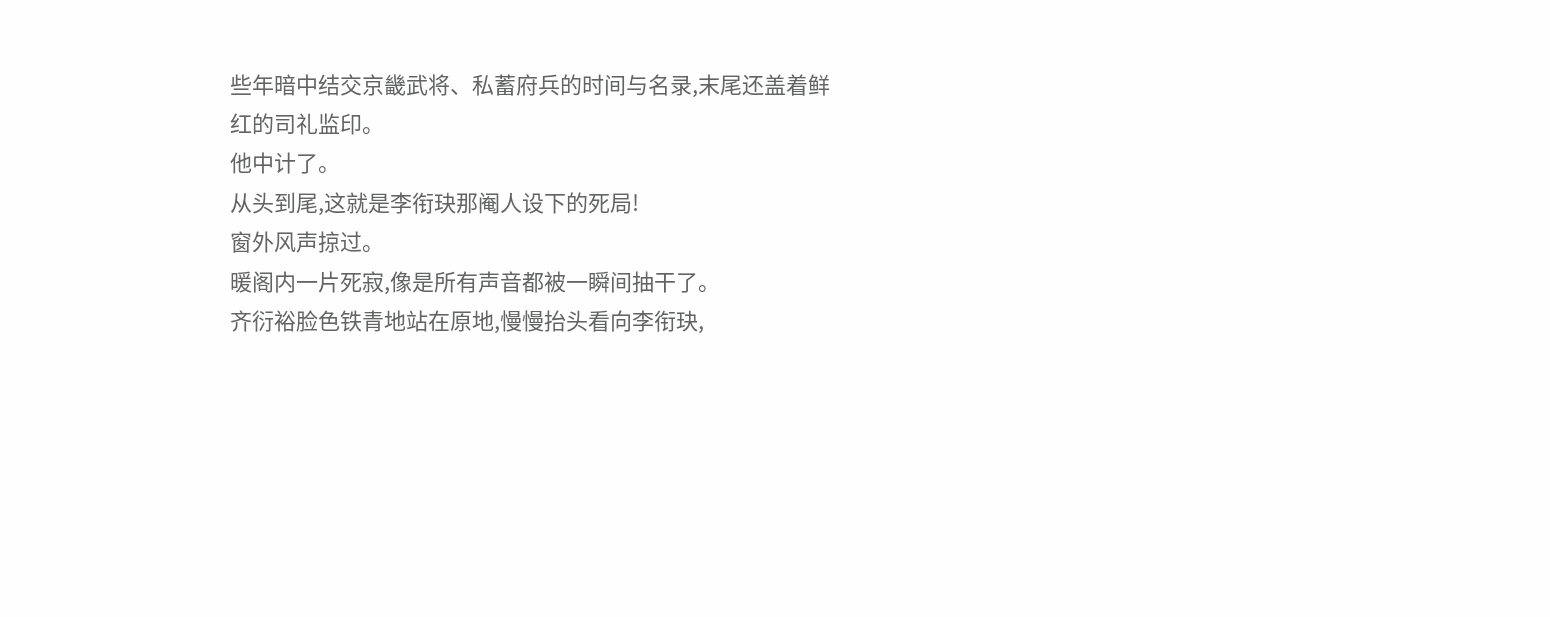些年暗中结交京畿武将、私蓄府兵的时间与名录,末尾还盖着鲜红的司礼监印。
他中计了。
从头到尾,这就是李衔玦那阉人设下的死局!
窗外风声掠过。
暖阁内一片死寂,像是所有声音都被一瞬间抽干了。
齐衍裕脸色铁青地站在原地,慢慢抬头看向李衔玦,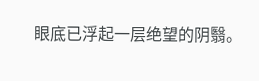眼底已浮起一层绝望的阴翳。